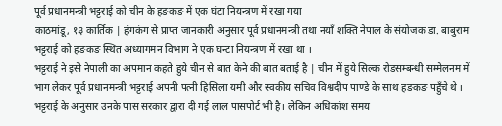पूर्व प्रधानमन्त्री भट्टराई को चीन के हङकङ में एक घंटा नियन्त्रण में रखा गया
काठमांडू, १३ कार्तिक | हंगकंग से प्राप्त जानकारी अनुसार पूर्व प्रधानमन्त्री तथा नयाँ शक्ति नेपाल के संयोजक डा. बाबुराम भट्टराई को हङकङ स्थित अध्यागमन विभाग ने एक घन्टा नियन्त्रण में रखा था ।
भट्टराई ने इसे नेपाली का अपमान कहते हुये चीन से बात केने की बात बताई है | चीन में हुये सिल्क रोडसम्बन्धी सम्मेलनम में भाग लेकर पूर्व प्रधानमन्त्री भट्टराई अपनी पत्नी हिसिला यमी और स्वकीय सचिव विश्वदीप पाण्डे के साथ हङकङ पहुँचे थे ।
भट्टराई के अनुसार उनके पास सरकार द्वारा दी गई लाल पासपोर्ट भी है। लेकिन अधिकांश समय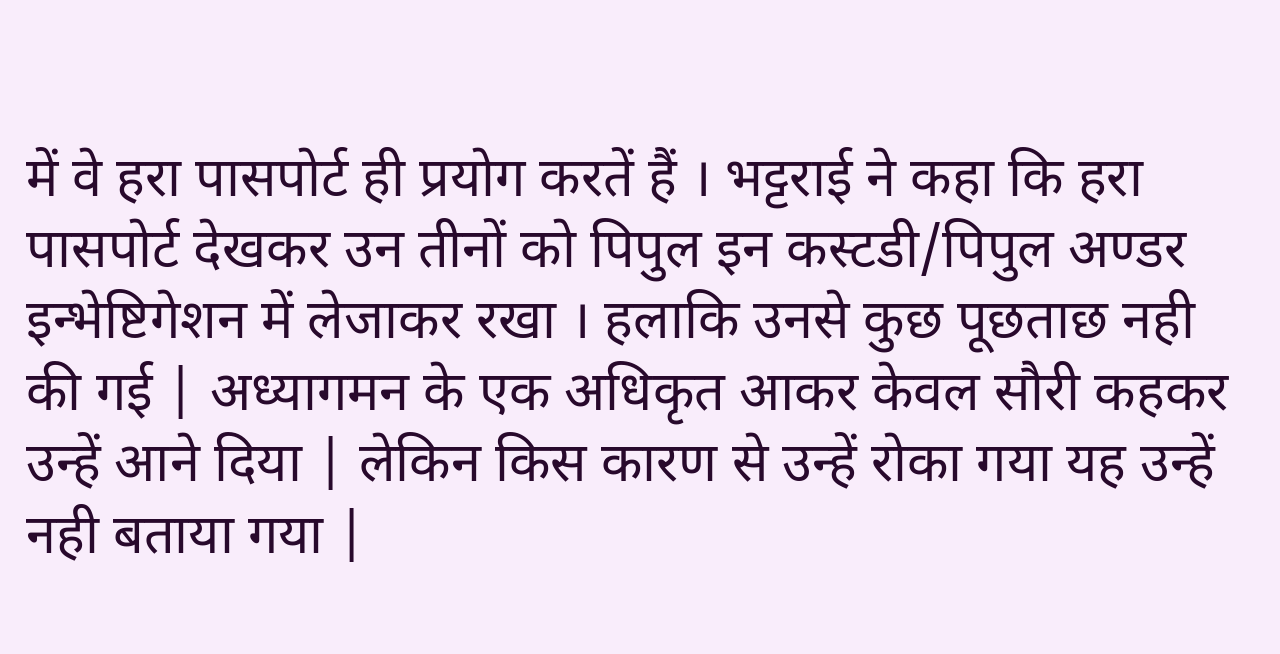में वे हरा पासपोर्ट ही प्रयोग करतें हैं । भट्टराई ने कहा कि हरा पासपोर्ट देखकर उन तीनों को पिपुल इन कस्टडी/पिपुल अण्डर इन्भेष्टिगेशन में लेजाकर रखा । हलाकि उनसे कुछ पूछताछ नही की गई | अध्यागमन के एक अधिकृत आकर केवल सौरी कहकर उन्हें आने दिया | लेकिन किस कारण से उन्हें रोका गया यह उन्हें नही बताया गया |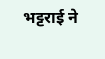भट्टराई ने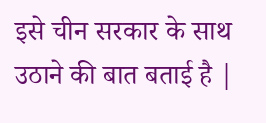इसे चीन सरकार के साथ उठाने की बात बताई है |